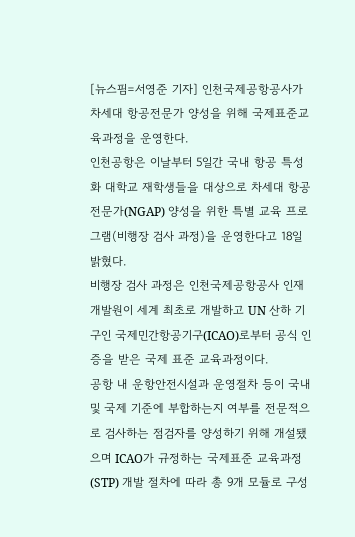[뉴스핌=서영준 기자] 인천국제공항공사가 차세대 항공전문가 양성을 위해 국제표준교육과정을 운영한다.
인천공항은 이날부터 5일간 국내 항공 특성화 대학교 재학생들을 대상으로 차세대 항공 전문가(NGAP) 양성을 위한 특별 교육 프로그램(비행장 검사 과정)을 운영한다고 18일 밝혔다.
비행장 검사 과정은 인천국제공항공사 인재개발원이 세계 최초로 개발하고 UN 산하 기구인 국제민간항공기구(ICAO)로부터 공식 인증을 받은 국제 표준 교육과정이다.
공항 내 운항안전시설과 운영절차 등이 국내 및 국제 기준에 부합하는지 여부를 전문적으로 검사하는 점검자를 양성하기 위해 개설됐으며 ICAO가 규정하는 국제표준 교육과정(STP) 개발 절차에 따라 총 9개 모듈로 구성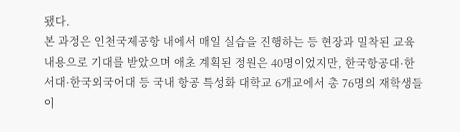됐다.
본 과정은 인천국제공항 내에서 매일 실습을 진행하는 등 현장과 밀착된 교육내용으로 기대를 받았으며 애초 계획된 정원은 40명이었지만, 한국항공대·한서대·한국외국어대 등 국내 항공 특성화 대학교 6개교에서 총 76명의 재학생들이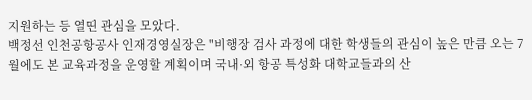지원하는 등 열띤 관심을 모았다.
백정선 인천공항공사 인재경영실장은 "비행장 검사 과정에 대한 학생들의 관심이 높은 만큼 오는 7월에도 본 교육과정을 운영할 계획이며 국내·외 항공 특성화 대학교들과의 산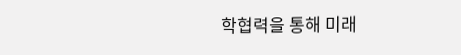학협력을 통해 미래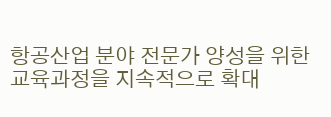항공산업 분야 전문가 양성을 위한 교육과정을 지속적으로 확대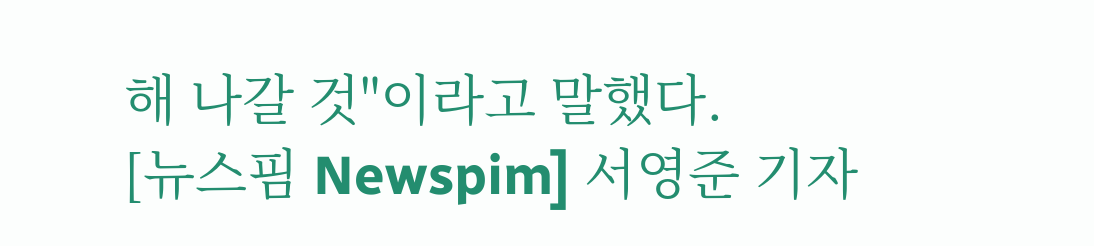해 나갈 것"이라고 말했다.
[뉴스핌 Newspim] 서영준 기자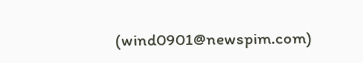(wind0901@newspim.com)